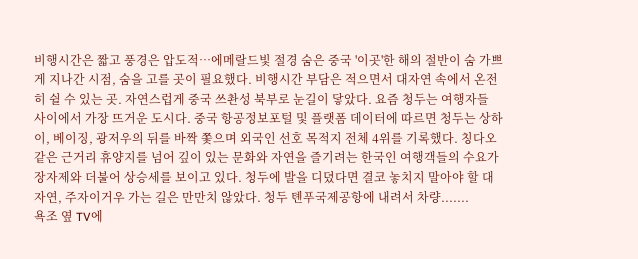비행시간은 짧고 풍경은 압도적…에메랄드빛 절경 숨은 중국 '이곳'한 해의 절반이 숨 가쁘게 지나간 시점, 숨을 고를 곳이 필요했다. 비행시간 부담은 적으면서 대자연 속에서 온전히 쉴 수 있는 곳. 자연스럽게 중국 쓰촨성 북부로 눈길이 닿았다. 요즘 청두는 여행자들 사이에서 가장 뜨거운 도시다. 중국 항공정보포털 및 플랫폼 데이터에 따르면 청두는 상하이, 베이징, 광저우의 뒤를 바짝 쫓으며 외국인 선호 목적지 전체 4위를 기록했다. 칭다오 같은 근거리 휴양지를 넘어 깊이 있는 문화와 자연을 즐기려는 한국인 여행객들의 수요가 장자제와 더불어 상승세를 보이고 있다. 청두에 발을 디뎠다면 결코 놓치지 말아야 할 대자연, 주자이거우 가는 길은 만만치 않았다. 청두 톈푸국제공항에 내려서 차량.......
욕조 옆 TV에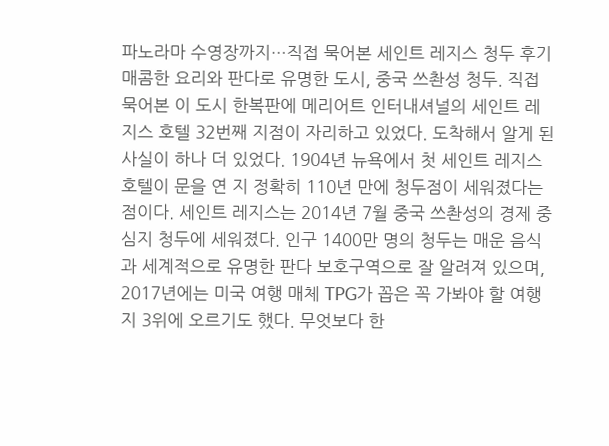파노라마 수영장까지…직접 묵어본 세인트 레지스 청두 후기매콤한 요리와 판다로 유명한 도시, 중국 쓰촨성 청두. 직접 묵어본 이 도시 한복판에 메리어트 인터내셔널의 세인트 레지스 호텔 32번째 지점이 자리하고 있었다. 도착해서 알게 된 사실이 하나 더 있었다. 1904년 뉴욕에서 첫 세인트 레지스 호텔이 문을 연 지 정확히 110년 만에 청두점이 세워졌다는 점이다. 세인트 레지스는 2014년 7월 중국 쓰촨성의 경제 중심지 청두에 세워졌다. 인구 1400만 명의 청두는 매운 음식과 세계적으로 유명한 판다 보호구역으로 잘 알려져 있으며, 2017년에는 미국 여행 매체 TPG가 꼽은 꼭 가봐야 할 여행지 3위에 오르기도 했다. 무엇보다 한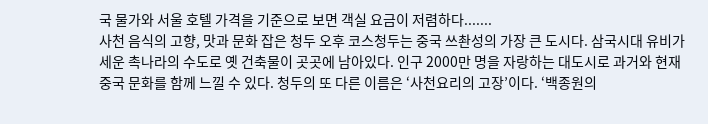국 물가와 서울 호텔 가격을 기준으로 보면 객실 요금이 저렴하다.......
사천 음식의 고향, 맛과 문화 잡은 청두 오후 코스청두는 중국 쓰촨성의 가장 큰 도시다. 삼국시대 유비가 세운 촉나라의 수도로 옛 건축물이 곳곳에 남아있다. 인구 2000만 명을 자랑하는 대도시로 과거와 현재 중국 문화를 함께 느낄 수 있다. 청두의 또 다른 이름은 ‘사천요리의 고장’이다. ‘백종원의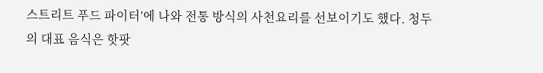스트리트 푸드 파이터’에 나와 전통 방식의 사천요리를 선보이기도 했다. 청두의 대표 음식은 핫팟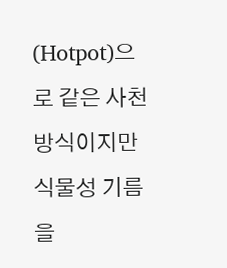(Hotpot)으로 같은 사천방식이지만 식물성 기름을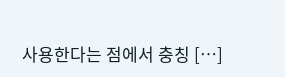사용한다는 점에서 충칭 […]